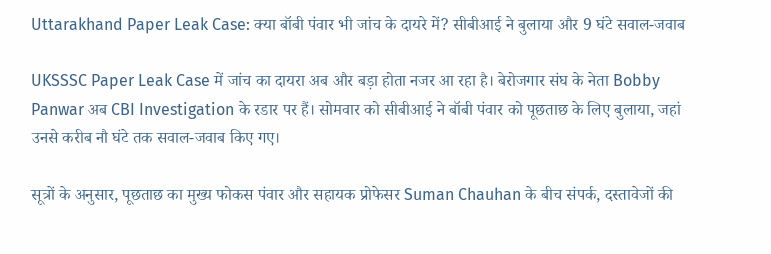Uttarakhand Paper Leak Case: क्या बॉबी पंवार भी जांच के दायरे में? सीबीआई ने बुलाया और 9 घंटे सवाल-जवाब

UKSSSC Paper Leak Case में जांच का दायरा अब और बड़ा होता नजर आ रहा है। बेरोजगार संघ के नेता Bobby Panwar अब CBI Investigation के रडार पर हैं। सोमवार को सीबीआई ने बॉबी पंवार को पूछताछ के लिए बुलाया, जहां उनसे करीब नौ घंटे तक सवाल-जवाब किए गए।

सूत्रों के अनुसार, पूछताछ का मुख्य फोकस पंवार और सहायक प्रोफेसर Suman Chauhan के बीच संपर्क, दस्तावेजों की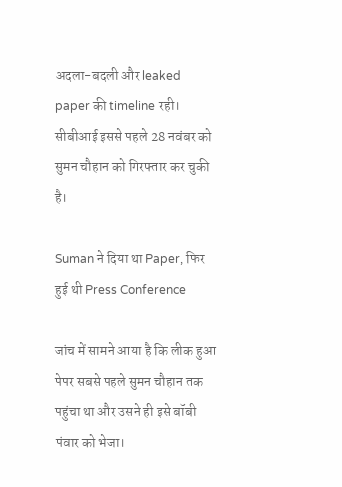अदला-बदली और leaked paper की timeline रही।
सीबीआई इससे पहले 28 नवंबर को सुमन चौहान को गिरफ्तार कर चुकी है।

Suman ने दिया था Paper, फिर हुई थी Press Conference

जांच में सामने आया है कि लीक हुआ पेपर सबसे पहले सुमन चौहान तक पहुंचा था और उसने ही इसे बॉबी पंवार को भेजा।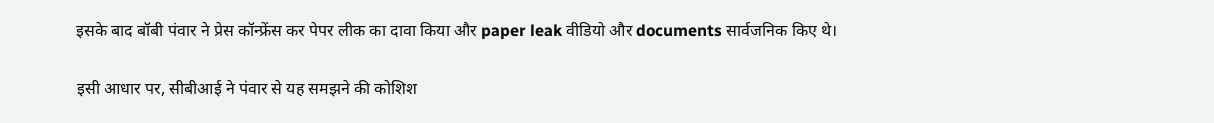इसके बाद बॉबी पंवार ने प्रेस कॉन्फ्रेंस कर पेपर लीक का दावा किया और paper leak वीडियो और documents सार्वजनिक किए थे।

इसी आधार पर, सीबीआई ने पंवार से यह समझने की कोशिश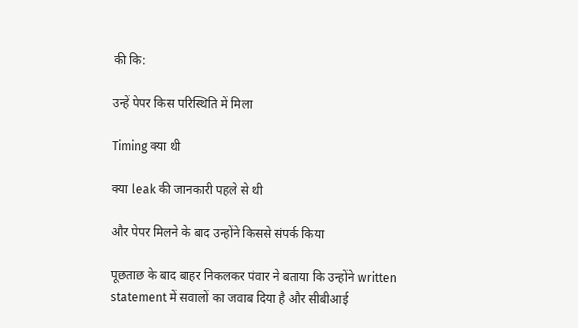की कि:

उन्हें पेपर किस परिस्थिति में मिला

Timing क्या थी

क्या leak की जानकारी पहले से थी

और पेपर मिलने के बाद उन्होंने किससे संपर्क किया

पूछताछ के बाद बाहर निकलकर पंवार ने बताया कि उन्होंने written statement में सवालों का जवाब दिया है और सीबीआई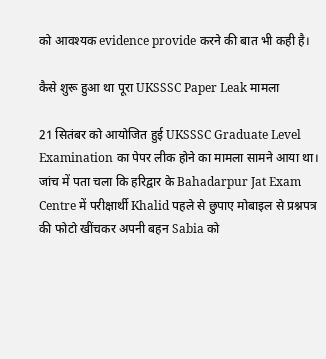को आवश्यक evidence provide करने की बात भी कही है।

कैसे शुरू हुआ था पूरा UKSSSC Paper Leak मामला

21 सितंबर को आयोजित हुई UKSSSC Graduate Level Examination का पेपर लीक होने का मामला सामने आया था। जांच में पता चला कि हरिद्वार के Bahadarpur Jat Exam Centre में परीक्षार्थी Khalid पहले से छुपाए मोबाइल से प्रश्नपत्र की फोटो खींचकर अपनी बहन Sabia को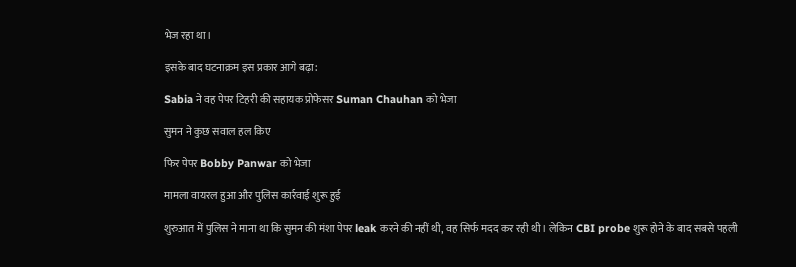भेज रहा था।

इसके बाद घटनाक्रम इस प्रकार आगे बढ़ा:

Sabia ने वह पेपर टिहरी की सहायक प्रोफेसर Suman Chauhan को भेजा

सुमन ने कुछ सवाल हल किए

फिर पेपर Bobby Panwar को भेजा

मामला वायरल हुआ और पुलिस कार्रवाई शुरू हुई

शुरुआत में पुलिस ने माना था कि सुमन की मंशा पेपर leak करने की नहीं थी, वह सिर्फ मदद कर रही थी। लेकिन CBI probe शुरू होने के बाद सबसे पहली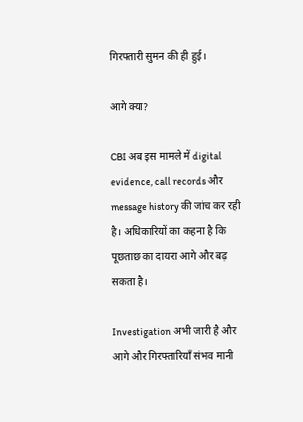गिरफ्तारी सुमन की ही हुई।

आगे क्या?

CBI अब इस मामले में digital evidence, call records और message history की जांच कर रही है। अधिकारियों का कहना है कि पूछताछ का दायरा आगे और बढ़ सकता है।

Investigation अभी जारी है और आगे और गिरफ्तारियाँ संभव मानी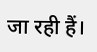जा रही हैं।